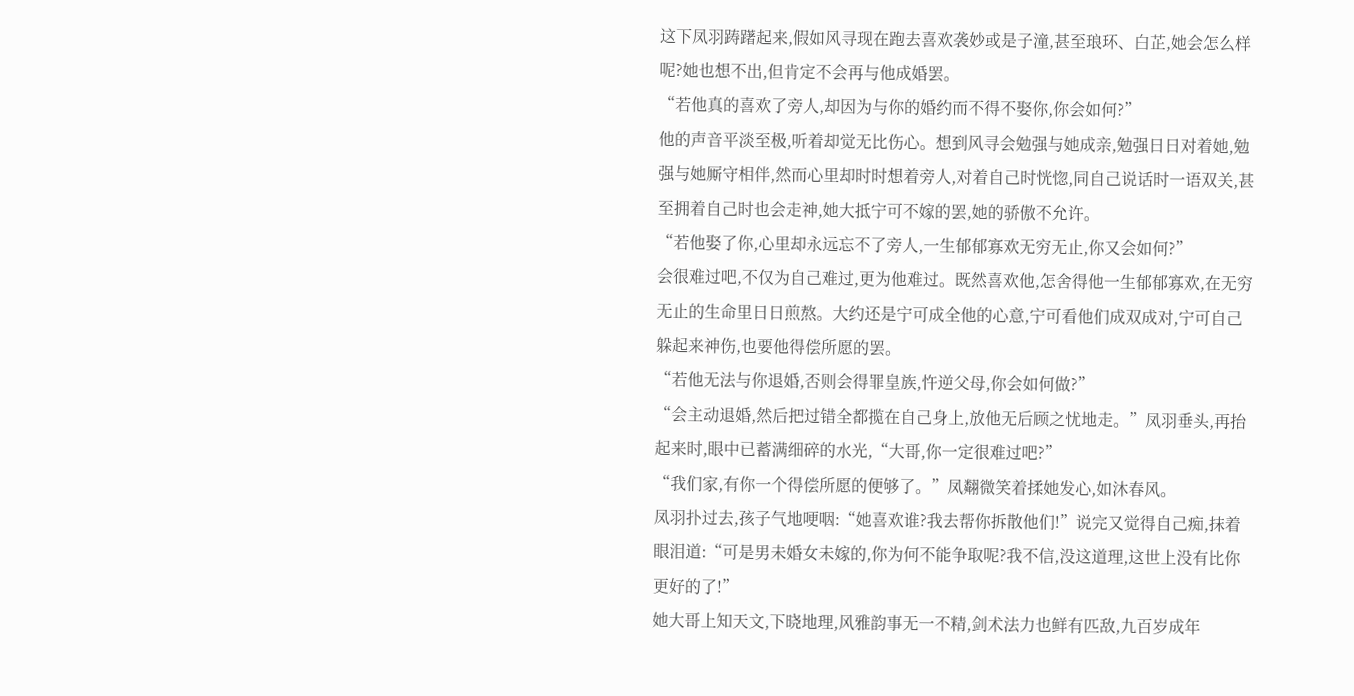这下凤羽踌躇起来,假如风寻现在跑去喜欢袭妙或是子潼,甚至琅环、白芷,她会怎么样呢?她也想不出,但肯定不会再与他成婚罢。
“若他真的喜欢了旁人,却因为与你的婚约而不得不娶你,你会如何?”
他的声音平淡至极,听着却觉无比伤心。想到风寻会勉强与她成亲,勉强日日对着她,勉强与她厮守相伴,然而心里却时时想着旁人,对着自己时恍惚,同自己说话时一语双关,甚至拥着自己时也会走神,她大抵宁可不嫁的罢,她的骄傲不允许。
“若他娶了你,心里却永远忘不了旁人,一生郁郁寡欢无穷无止,你又会如何?”
会很难过吧,不仅为自己难过,更为他难过。既然喜欢他,怎舍得他一生郁郁寡欢,在无穷无止的生命里日日煎熬。大约还是宁可成全他的心意,宁可看他们成双成对,宁可自己躲起来神伤,也要他得偿所愿的罢。
“若他无法与你退婚,否则会得罪皇族,忤逆父母,你会如何做?”
“会主动退婚,然后把过错全都揽在自己身上,放他无后顾之忧地走。”凤羽垂头,再抬起来时,眼中已蓄满细碎的水光,“大哥,你一定很难过吧?”
“我们家,有你一个得偿所愿的便够了。”凤翷微笑着揉她发心,如沐春风。
凤羽扑过去,孩子气地哽咽:“她喜欢谁?我去帮你拆散他们!”说完又觉得自己痴,抹着眼泪道:“可是男未婚女未嫁的,你为何不能争取呢?我不信,没这道理,这世上没有比你更好的了!”
她大哥上知天文,下晓地理,风雅韵事无一不精,剑术法力也鲜有匹敌,九百岁成年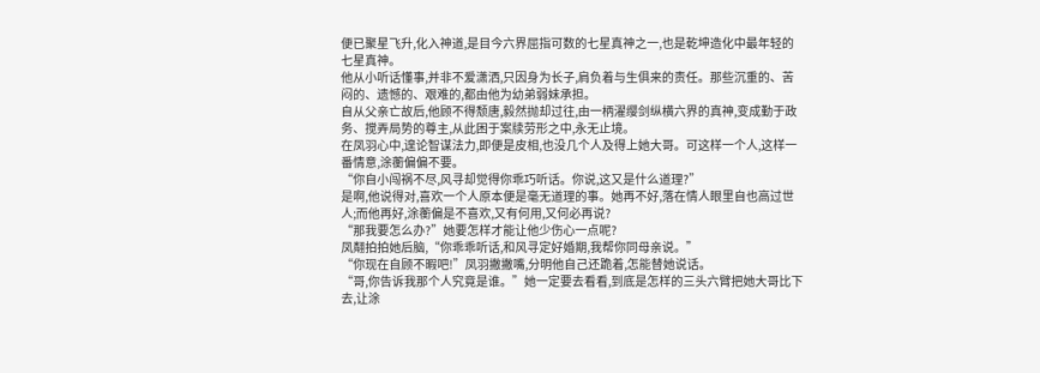便已聚星飞升,化入神道,是目今六界屈指可数的七星真神之一,也是乾坤造化中最年轻的七星真神。
他从小听话懂事,并非不爱潇洒,只因身为长子,肩负着与生俱来的责任。那些沉重的、苦闷的、遗憾的、艰难的,都由他为幼弟弱妹承担。
自从父亲亡故后,他顾不得颓唐,毅然抛却过往,由一柄濯缨剑纵横六界的真神,变成勤于政务、搅弄局势的尊主,从此困于案牍劳形之中,永无止境。
在凤羽心中,遑论智谋法力,即便是皮相,也没几个人及得上她大哥。可这样一个人,这样一番情意,涂蘅偏偏不要。
“你自小闯祸不尽,风寻却觉得你乖巧听话。你说,这又是什么道理?”
是啊,他说得对,喜欢一个人原本便是毫无道理的事。她再不好,落在情人眼里自也高过世人;而他再好,涂蘅偏是不喜欢,又有何用,又何必再说?
“那我要怎么办?”她要怎样才能让他少伤心一点呢?
凤翷拍拍她后脑,“你乖乖听话,和风寻定好婚期,我帮你同母亲说。”
“你现在自顾不暇吧!”凤羽撇撇嘴,分明他自己还跪着,怎能替她说话。
“哥,你告诉我那个人究竟是谁。”她一定要去看看,到底是怎样的三头六臂把她大哥比下去,让涂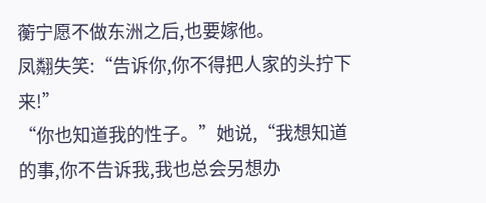蘅宁愿不做东洲之后,也要嫁他。
凤翷失笑:“告诉你,你不得把人家的头拧下来!”
“你也知道我的性子。”她说,“我想知道的事,你不告诉我,我也总会另想办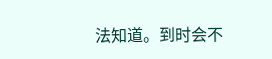法知道。到时会不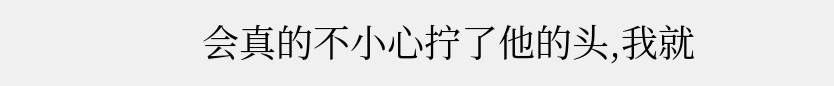会真的不小心拧了他的头,我就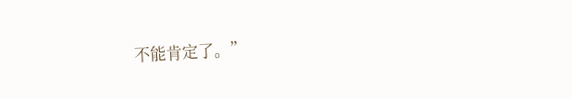不能肯定了。”